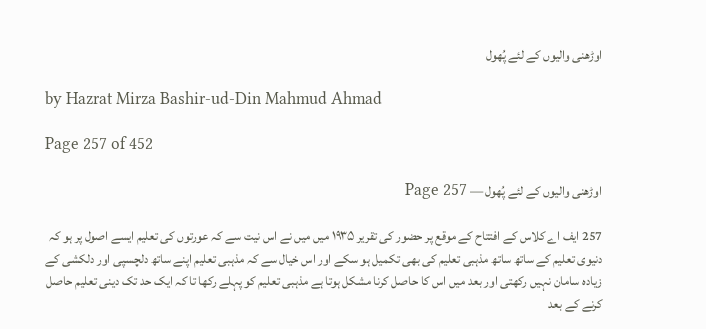اوڑھنی والیوں کے لئے پُھول

by Hazrat Mirza Bashir-ud-Din Mahmud Ahmad

Page 257 of 452

اوڑھنی والیوں کے لئے پُھول — Page 257

257 ایف اے کلاس کے افتتاح کے موقع پر حضور کی تقریر ۱۹۳۵ میں میں نے اس نیت سے کہ عورتوں کی تعلیم ایسے اصول پر ہو کہ دنیوی تعلیم کے ساتھ ساتھ مذہبی تعلیم کی بھی تکمیل ہو سکے اور اس خیال سے کہ مذہبی تعلیم اپنے ساتھ دلچسپی اور دلکشی کے زیادہ سامان نہیں رکھتی اور بعد میں اس کا حاصل کرنا مشکل ہوتا ہے مذہبی تعلیم کو پہلے رکھا تا کہ ایک حد تک دینی تعلیم حاصل کرنے کے بعد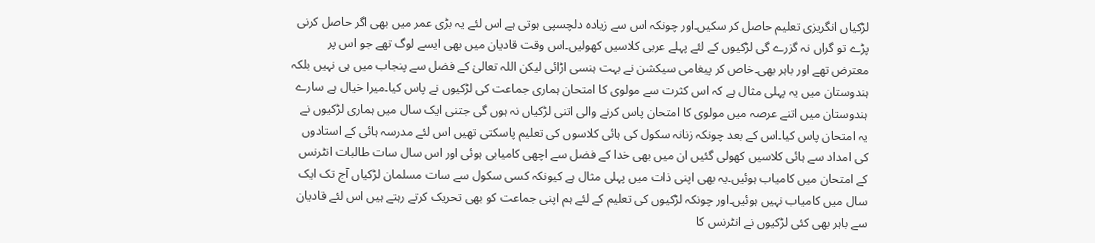لڑکیاں انگریزی تعلیم حاصل کر سکیں۔اور چونکہ اس سے زیادہ دلچسپی ہوتی ہے اس لئے یہ بڑی عمر میں بھی اگر حاصل کرنی پڑے تو گراں نہ گزرے گی لڑکیوں کے لئے پہلے عربی کلاسیں کھولیں۔اس وقت قادیان میں بھی ایسے لوگ تھے جو اس پر معترض تھے اور باہر بھی۔خاص کر پیغامی سیکشن نے بہت ہنسی اڑائی لیکن اللہ تعالیٰ کے فضل سے پنجاب میں ہی نہیں بلکہ ہندوستان میں یہ پہلی مثال ہے کہ اس کثرت سے مولوی کا امتحان ہماری جماعت کی لڑکیوں نے پاس کیا۔میرا خیال ہے سارے ہندوستان میں اتنے عرصہ میں مولوی کا امتحان پاس کرنے والی اتنی لڑکیاں نہ ہوں گی جتنی ایک سال میں ہماری لڑکیوں نے یہ امتحان پاس کیا۔اس کے بعد چونکہ زنانہ سکول کی ہائی کلاسوں کی تعلیم پاسکتی تھیں اس لئے مدرسہ ہائی کے استادوں کی امداد سے ہائی کلاسیں کھولی گئیں ان میں بھی خدا کے فضل سے اچھی کامیابی ہوئی اور اس سال سات طالبات انٹرنس کے امتحان میں کامیاب ہوئیں۔یہ بھی اپنی ذات میں پہلی مثال ہے کیونکہ کسی سکول سے سات مسلمان لڑکیاں آج تک ایک سال میں کامیاب نہیں ہوئیں۔اور چونکہ لڑکیوں کی تعلیم کے لئے ہم اپنی جماعت کو بھی تحریک کرتے رہتے ہیں اس لئے قادیان سے باہر بھی کئی لڑکیوں نے انٹرنس کا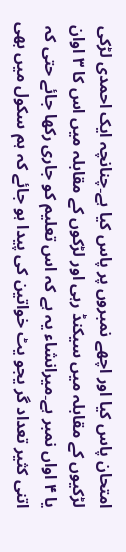امتحان پاس کیا اور اچھے نمبروں پر پاس کیا ہے۔چنانچہ ایک احمدی لڑکی لڑکیوں کے مقابلہ میں سیکنڈ رہی اور لڑکوں کے مقابلہ میں اس کا ۳ اوان یا ۴ اواں نمبر ہے۔میرانشاء یہ ہے کہ اس تعلیم کو جاری رکھا جائے حتی کہ اتنی کثیر تعداد گر یجو یٹ خواتین کی پیدا ہو جائے کہ ہم سکول میں بھی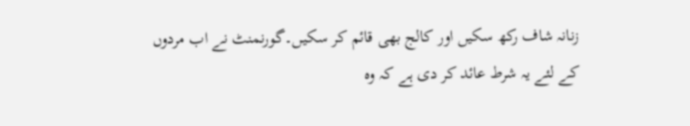زنانہ شاف رکھ سکیں اور کالج بھی قائم کر سکیں۔گورنمنٹ نے اب مردوں کے لئے یہ شرط عائد کر دی ہے کہ وہ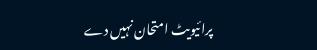پرائیویٹ امتحان نہیں دے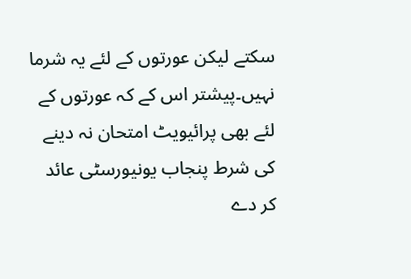سکتے لیکن عورتوں کے لئے یہ شرما نہیں۔پیشتر اس کے کہ عورتوں کے لئے بھی پرائیویٹ امتحان نہ دینے کی شرط پنجاب یونیورسٹی عائد کر دے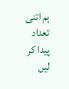ہم اتنی تعداد پیدا کر لیں